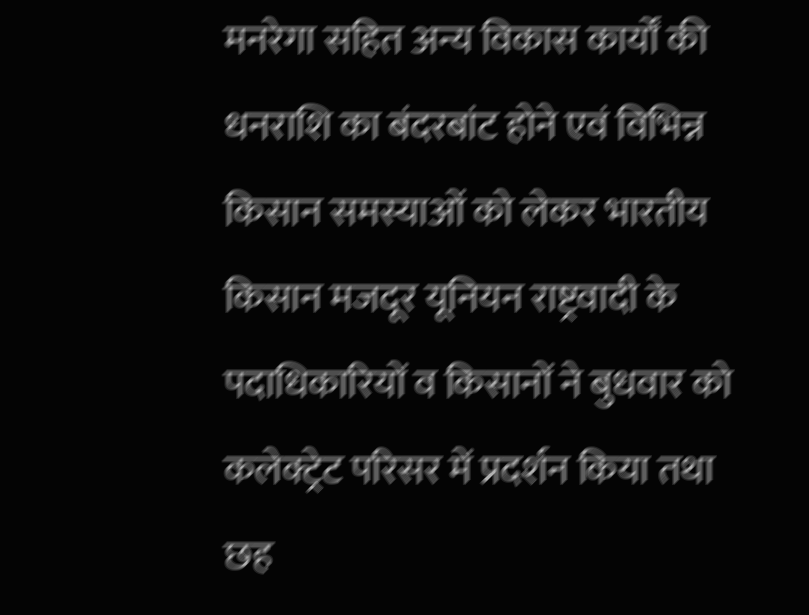मनरेगा सहित अन्य विकास कार्यों की धनराशि का बंदरबांट होने एवं विभिन्न किसान समस्याओं को लेकर भारतीय किसान मजदूर यूनियन राष्ट्रवादी के पदाधिकारियों व किसानों ने बुधवार को कलेक्ट्रेट परिसर में प्रदर्शन किया तथा छह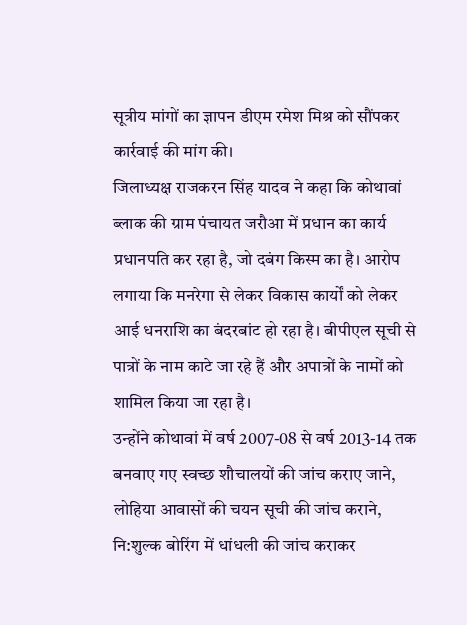सूत्रीय मांगों का ज्ञापन डीएम रमेश मिश्र को सौंपकर कार्रवाई की मांग की।
जिलाध्यक्ष राजकरन सिंह यादव ने कहा कि कोथावां ब्लाक की ग्राम पंचायत जरौआ में प्रधान का कार्य प्रधानपति कर रहा है, जो दबंग किस्म का है। आरोप लगाया कि मनरेगा से लेकर विकास कार्यों को लेकर आई धनराशि का बंदरबांट हो रहा है। बीपीएल सूची से पात्रों के नाम काटे जा रहे हैं और अपात्रों के नामों को शामिल किया जा रहा है।
उन्होंने कोथावां में वर्ष 2007-08 से वर्ष 2013-14 तक बनवाए गए स्वच्छ शौचालयों की जांच कराए जाने, लोहिया आवासों की चयन सूची की जांच कराने, नि:शुल्क बोरिंग में धांधली की जांच कराकर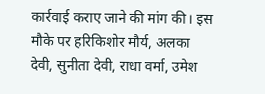कार्रवाई कराए जाने की मांग की। इस मौके पर हरिकिशोर मौर्य, अलका देवी, सुनीता देवी, राधा वर्मा, उमेश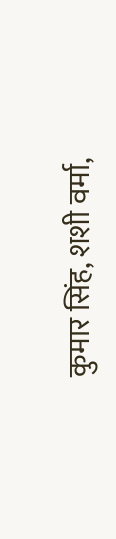कुमार सिंह, शशी वर्मा,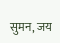सुमन, जय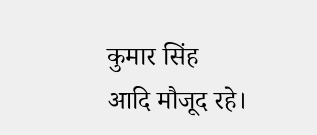कुमार सिंह आदि मौजूद रहे।